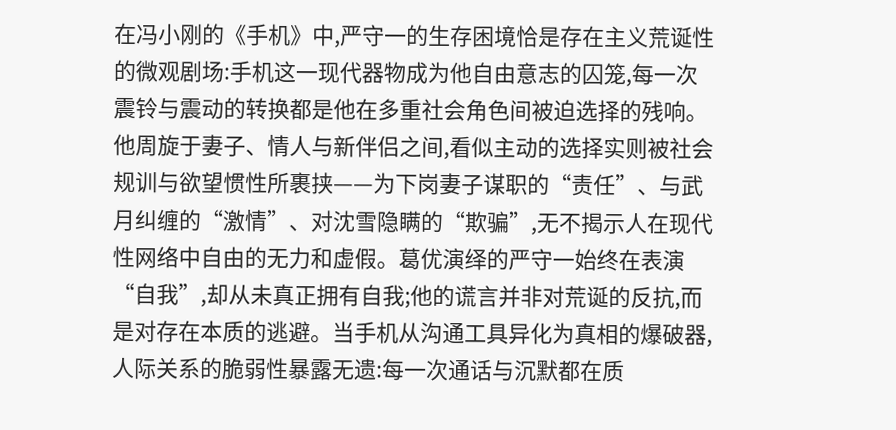在冯小刚的《手机》中,严守一的生存困境恰是存在主义荒诞性的微观剧场:手机这一现代器物成为他自由意志的囚笼,每一次震铃与震动的转换都是他在多重社会角色间被迫选择的残响。他周旋于妻子、情人与新伴侣之间,看似主动的选择实则被社会规训与欲望惯性所裹挟——为下岗妻子谋职的“责任”、与武月纠缠的“激情”、对沈雪隐瞒的“欺骗”,无不揭示人在现代性网络中自由的无力和虚假。葛优演绎的严守一始终在表演“自我”,却从未真正拥有自我;他的谎言并非对荒诞的反抗,而是对存在本质的逃避。当手机从沟通工具异化为真相的爆破器,人际关系的脆弱性暴露无遗:每一次通话与沉默都在质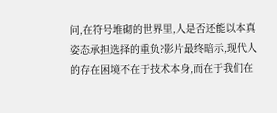问,在符号堆砌的世界里,人是否还能以本真姿态承担选择的重负?影片最终暗示,现代人的存在困境不在于技术本身,而在于我们在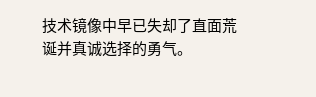技术镜像中早已失却了直面荒诞并真诚选择的勇气。